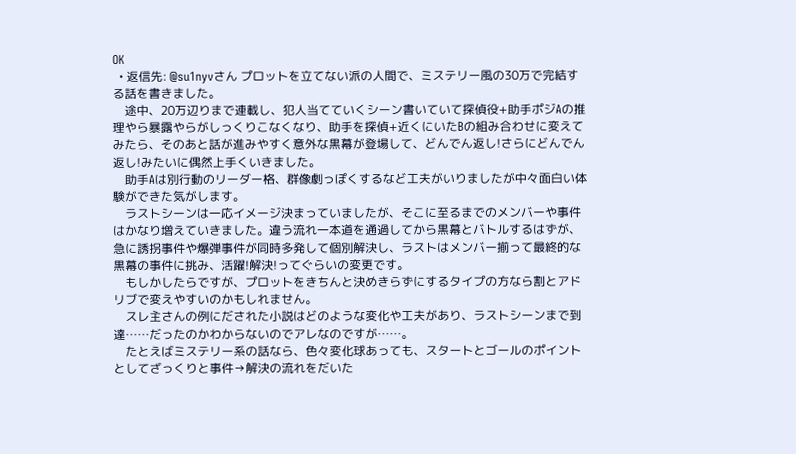OK
  • 返信先: @su1nyvさん プロットを立てない派の人間で、ミステリー風の30万で完結する話を書きました。
    途中、20万辺りまで連載し、犯人当てていくシーン書いていて探偵役+助手ポジAの推理やら暴露やらがしっくりこなくなり、助手を探偵+近くにいたBの組み合わせに変えてみたら、そのあと話が進みやすく意外な黒幕が登場して、どんでん返し!さらにどんでん返し!みたいに偶然上手くいきました。
    助手Aは別行動のリーダー格、群像劇っぽくするなど工夫がいりましたが中々面白い体験ができた気がします。
    ラストシーンは一応イメージ決まっていましたが、そこに至るまでのメンバーや事件はかなり増えていきました。違う流れ一本道を通過してから黒幕とバトルするはずが、急に誘拐事件や爆弾事件が同時多発して個別解決し、ラストはメンバー揃って最終的な黒幕の事件に挑み、活躍!解決!ってぐらいの変更です。
    もしかしたらですが、プロットをきちんと決めきらずにするタイプの方なら割とアドリブで変えやすいのかもしれません。
    スレ主さんの例にだされた小説はどのような変化や工夫があり、ラストシーンまで到達……だったのかわからないのでアレなのですが……。
    たとえばミステリー系の話なら、色々変化球あっても、スタートとゴールのポイントとしてざっくりと事件→解決の流れをだいた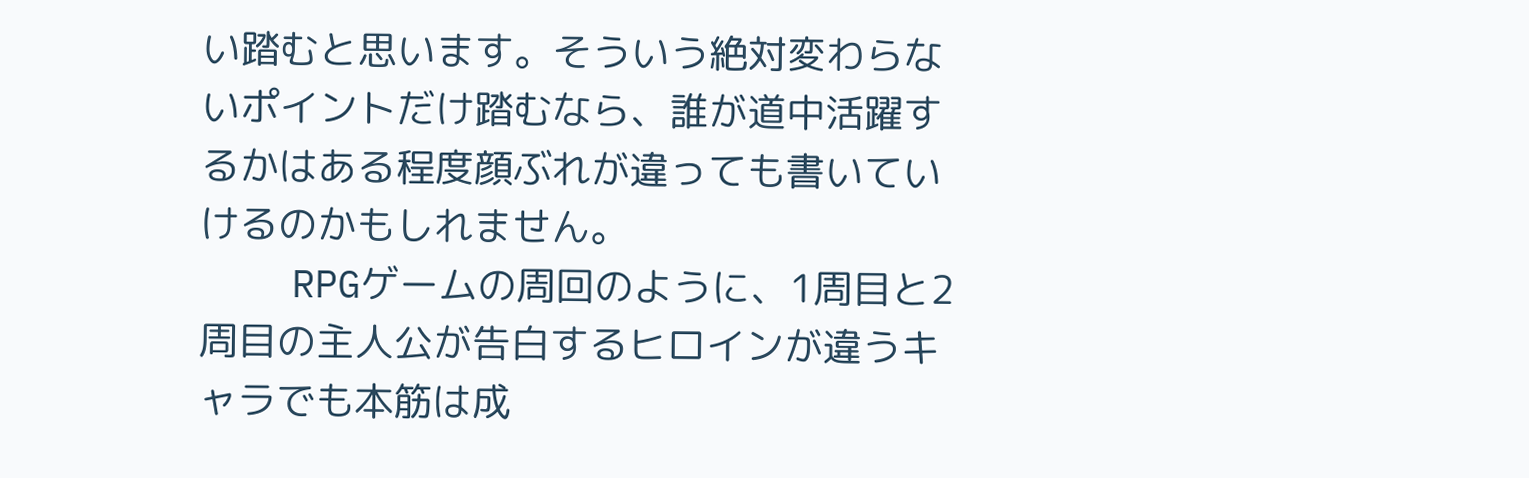い踏むと思います。そういう絶対変わらないポイントだけ踏むなら、誰が道中活躍するかはある程度顔ぶれが違っても書いていけるのかもしれません。
    RPGゲームの周回のように、1周目と2周目の主人公が告白するヒロインが違うキャラでも本筋は成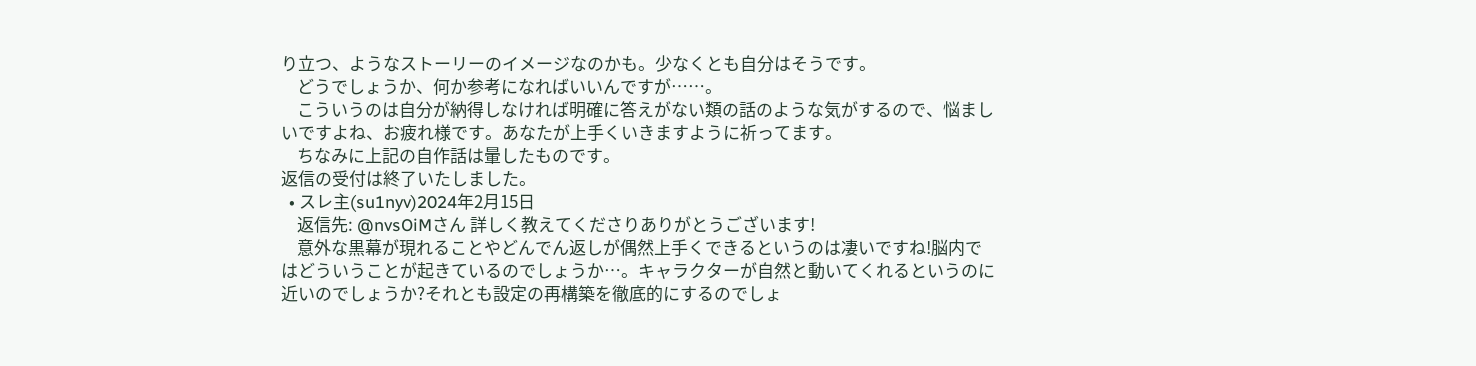り立つ、ようなストーリーのイメージなのかも。少なくとも自分はそうです。
    どうでしょうか、何か参考になればいいんですが……。
    こういうのは自分が納得しなければ明確に答えがない類の話のような気がするので、悩ましいですよね、お疲れ様です。あなたが上手くいきますように祈ってます。
    ちなみに上記の自作話は暈したものです。
返信の受付は終了いたしました。
  • スレ主(su1nyv)2024年2月15日
    返信先: @nvsOiMさん 詳しく教えてくださりありがとうございます!
    意外な黒幕が現れることやどんでん返しが偶然上手くできるというのは凄いですね!脳内ではどういうことが起きているのでしょうか…。キャラクターが自然と動いてくれるというのに近いのでしょうか?それとも設定の再構築を徹底的にするのでしょ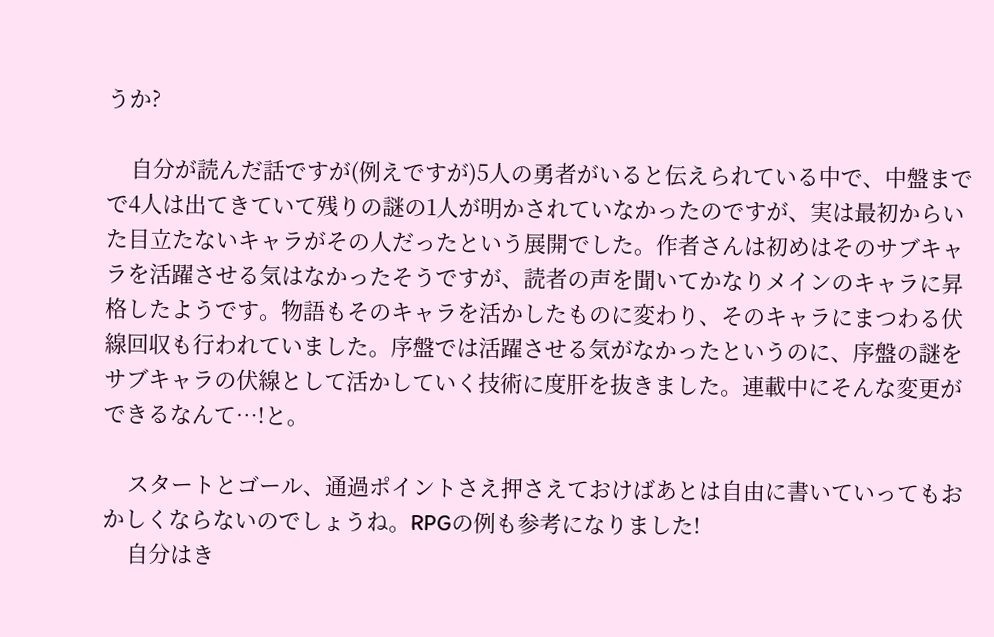うか?

    自分が読んだ話ですが(例えですが)5人の勇者がいると伝えられている中で、中盤までで4人は出てきていて残りの謎の1人が明かされていなかったのですが、実は最初からいた目立たないキャラがその人だったという展開でした。作者さんは初めはそのサブキャラを活躍させる気はなかったそうですが、読者の声を聞いてかなりメインのキャラに昇格したようです。物語もそのキャラを活かしたものに変わり、そのキャラにまつわる伏線回収も行われていました。序盤では活躍させる気がなかったというのに、序盤の謎をサブキャラの伏線として活かしていく技術に度肝を抜きました。連載中にそんな変更ができるなんて…!と。

    スタートとゴール、通過ポイントさえ押さえておけばあとは自由に書いていってもおかしくならないのでしょうね。RPGの例も参考になりました!
    自分はき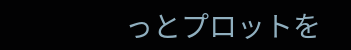っとプロットを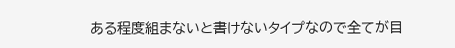ある程度組まないと書けないタイプなので全てが目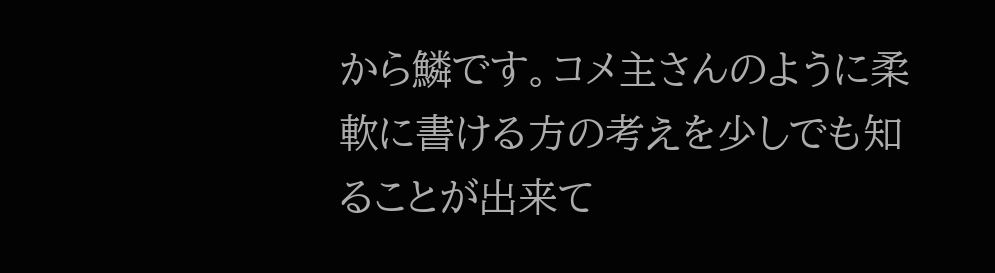から鱗です。コメ主さんのように柔軟に書ける方の考えを少しでも知ることが出来て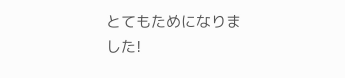とてもためになりました!